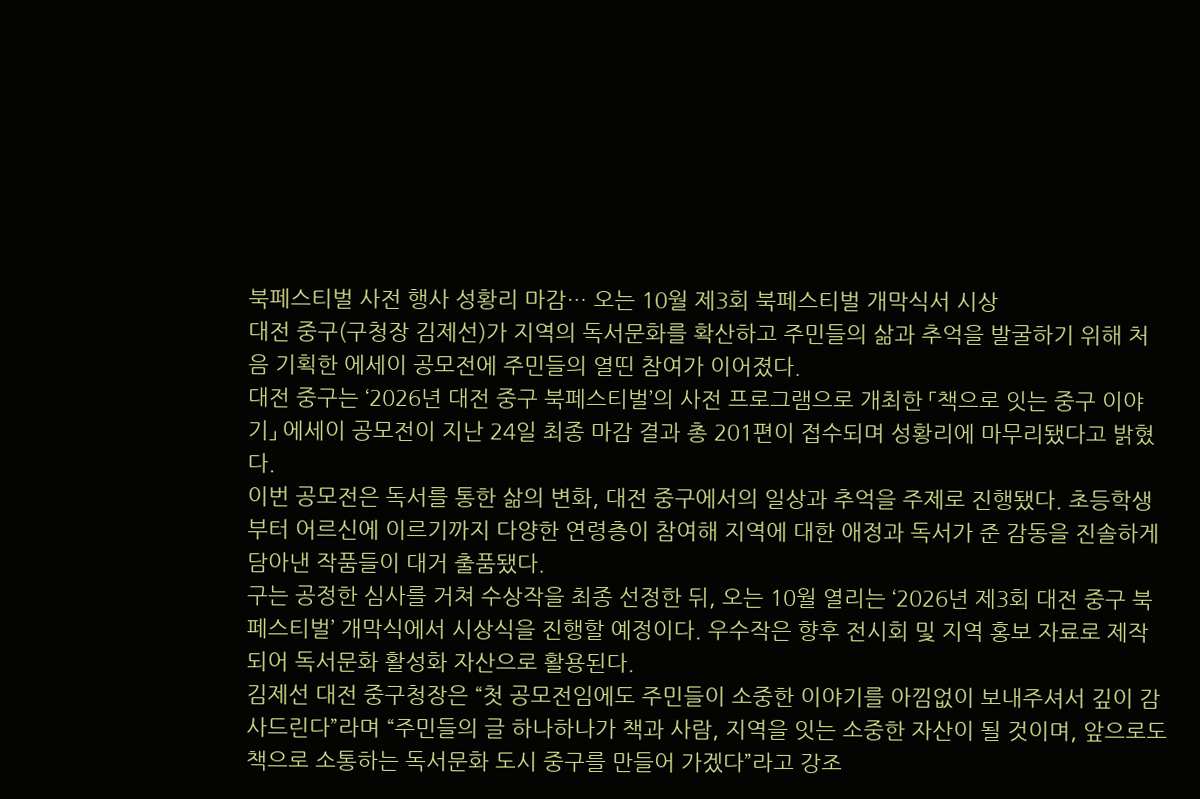북페스티벌 사전 행사 성황리 마감… 오는 10월 제3회 북페스티벌 개막식서 시상
대전 중구(구청장 김제선)가 지역의 독서문화를 확산하고 주민들의 삶과 추억을 발굴하기 위해 처음 기획한 에세이 공모전에 주민들의 열띤 참여가 이어졌다.
대전 중구는 ‘2026년 대전 중구 북페스티벌’의 사전 프로그램으로 개최한 「책으로 잇는 중구 이야기」 에세이 공모전이 지난 24일 최종 마감 결과 총 201편이 접수되며 성황리에 마무리됐다고 밝혔다.
이번 공모전은 독서를 통한 삶의 변화, 대전 중구에서의 일상과 추억을 주제로 진행됐다. 초등학생부터 어르신에 이르기까지 다양한 연령층이 참여해 지역에 대한 애정과 독서가 준 감동을 진솔하게 담아낸 작품들이 대거 출품됐다.
구는 공정한 심사를 거쳐 수상작을 최종 선정한 뒤, 오는 10월 열리는 ‘2026년 제3회 대전 중구 북페스티벌’ 개막식에서 시상식을 진행할 예정이다. 우수작은 향후 전시회 및 지역 홍보 자료로 제작되어 독서문화 활성화 자산으로 활용된다.
김제선 대전 중구청장은 “첫 공모전임에도 주민들이 소중한 이야기를 아낌없이 보내주셔서 깊이 감사드린다”라며 “주민들의 글 하나하나가 책과 사람, 지역을 잇는 소중한 자산이 될 것이며, 앞으로도 책으로 소통하는 독서문화 도시 중구를 만들어 가겠다”라고 강조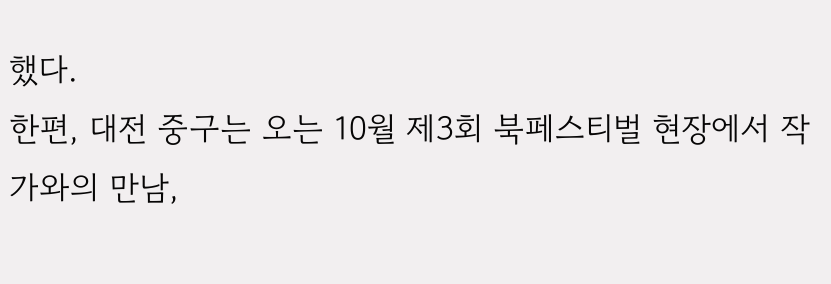했다.
한편, 대전 중구는 오는 10월 제3회 북페스티벌 현장에서 작가와의 만남,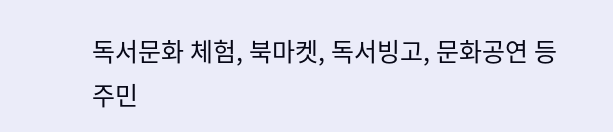독서문화 체험, 북마켓, 독서빙고, 문화공연 등 주민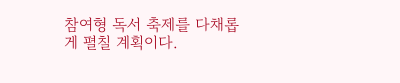참여형 독서 축제를 다채롭게 펼칠 계획이다.